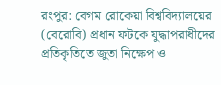রংপুর: বেগম রোকেয়া বিশ্ববিদ্যালয়ের (বেরোবি) প্রধান ফটকে যুদ্ধাপরাধীদের প্রতিকৃতিতে জুতা নিক্ষেপ ও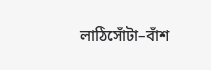লাঠিসোঁটা–বাঁশ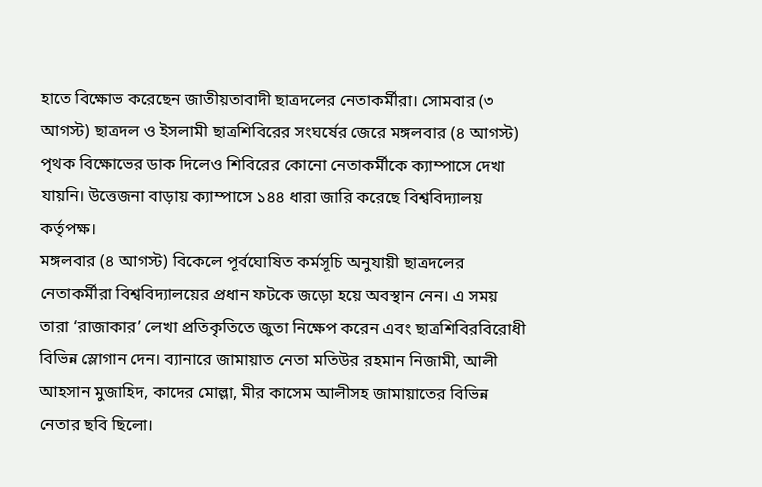হাতে বিক্ষোভ করেছেন জাতীয়তাবাদী ছাত্রদলের নেতাকর্মীরা। সোমবার (৩ আগস্ট) ছাত্রদল ও ইসলামী ছাত্রশিবিরের সংঘর্ষের জেরে মঙ্গলবার (৪ আগস্ট) পৃথক বিক্ষোভের ডাক দিলেও শিবিরের কোনো নেতাকর্মীকে ক্যাম্পাসে দেখা যায়নি। উত্তেজনা বাড়ায় ক্যাম্পাসে ১৪৪ ধারা জারি করেছে বিশ্ববিদ্যালয় কর্তৃপক্ষ।
মঙ্গলবার (৪ আগস্ট) বিকেলে পূর্বঘোষিত কর্মসূচি অনুযায়ী ছাত্রদলের নেতাকর্মীরা বিশ্ববিদ্যালয়ের প্রধান ফটকে জড়ো হয়ে অবস্থান নেন। এ সময় তারা ‘রাজাকার’ লেখা প্রতিকৃতিতে জুতা নিক্ষেপ করেন এবং ছাত্রশিবিরবিরোধী বিভিন্ন স্লোগান দেন। ব্যানারে জামায়াত নেতা মতিউর রহমান নিজামী, আলী আহসান মুজাহিদ, কাদের মোল্লা, মীর কাসেম আলীসহ জামায়াতের বিভিন্ন নেতার ছবি ছিলো।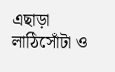এছাড়া লাঠিসোঁটা ও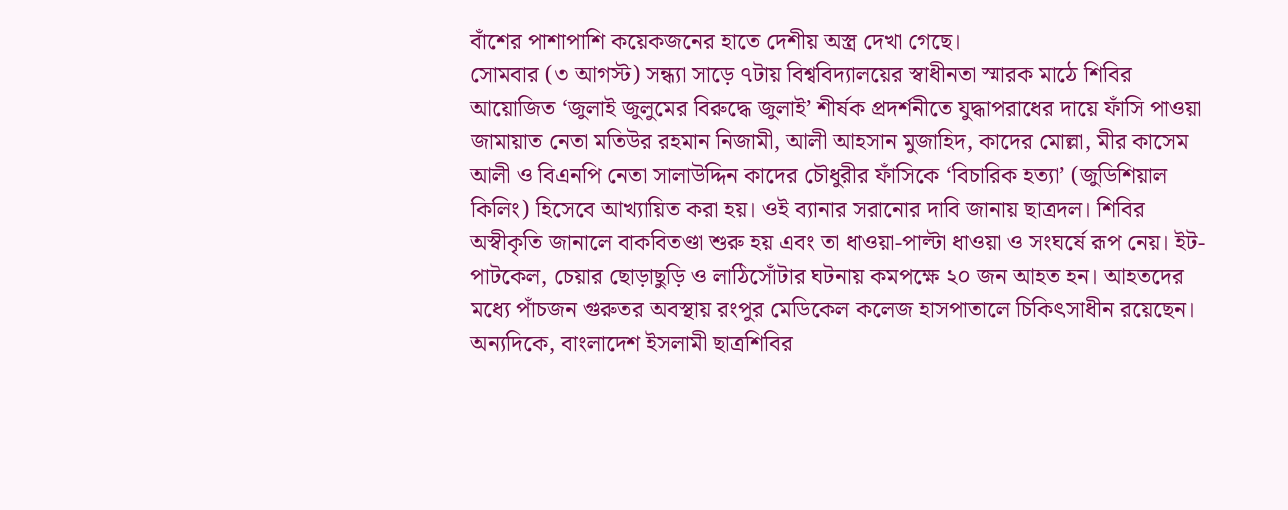বাঁশের পাশাপাশি কয়েকজনের হাতে দেশীয় অস্ত্র দেখা গেছে।
সোমবার (৩ আগস্ট) সন্ধ্যা সাড়ে ৭টায় বিশ্ববিদ্যালয়ের স্বাধীনতা স্মারক মাঠে শিবির আয়োজিত ‘জুলাই জুলুমের বিরুদ্ধে জুলাই’ শীর্ষক প্রদর্শনীতে যুদ্ধাপরাধের দায়ে ফাঁসি পাওয়া জামায়াত নেতা মতিউর রহমান নিজামী, আলী আহসান মুজাহিদ, কাদের মোল্লা, মীর কাসেম আলী ও বিএনপি নেতা সালাউদ্দিন কাদের চৌধুরীর ফাঁসিকে ‘বিচারিক হত্যা’ (জুডিশিয়াল কিলিং) হিসেবে আখ্যায়িত করা হয়। ওই ব্যানার সরানোর দাবি জানায় ছাত্রদল। শিবির অস্বীকৃতি জানালে বাকবিতণ্ডা শুরু হয় এবং তা ধাওয়া-পাল্টা ধাওয়া ও সংঘর্ষে রূপ নেয়। ইট-পাটকেল, চেয়ার ছোড়াছুড়ি ও লাঠিসোঁটার ঘটনায় কমপক্ষে ২০ জন আহত হন। আহতদের মধ্যে পাঁচজন গুরুতর অবস্থায় রংপুর মেডিকেল কলেজ হাসপাতালে চিকিৎসাধীন রয়েছেন।
অন্যদিকে, বাংলাদেশ ইসলামী ছাত্রশিবির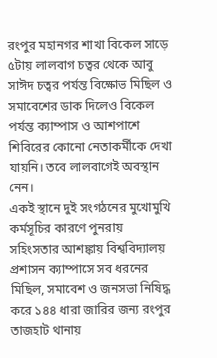রংপুর মহানগর শাখা বিকেল সাড়ে ৫টায় লালবাগ চত্বর থেকে আবু সাঈদ চত্বর পর্যন্ত বিক্ষোভ মিছিল ও সমাবেশের ডাক দিলেও বিকেল পর্যন্ত ক্যাম্পাস ও আশপাশে শিবিরের কোনো নেতাকর্মীকে দেখা যায়নি। তবে লালবাগেই অবস্থান নেন।
একই স্থানে দুই সংগঠনের মুখোমুখি কর্মসূচির কারণে পুনরায় সহিংসতার আশঙ্কায় বিশ্ববিদ্যালয় প্রশাসন ক্যাম্পাসে সব ধরনের মিছিল, সমাবেশ ও জনসভা নিষিদ্ধ করে ১৪৪ ধারা জারির জন্য রংপুর তাজহাট থানায়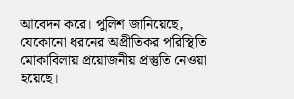আবেদন করে। পুলিশ জানিয়েছে, যেকোনো ধরনের অপ্রীতিকর পরিস্থিতি মোকাবিলায় প্রয়োজনীয় প্রস্তুতি নেওয়া হয়েছে।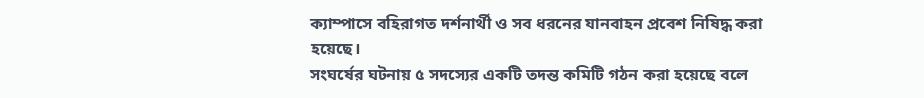ক্যাম্পাসে বহিরাগত দর্শনার্থী ও সব ধরনের যানবাহন প্রবেশ নিষিদ্ধ করা হয়েছে।
সংঘর্ষের ঘটনায় ৫ সদস্যের একটি তদন্ত কমিটি গঠন করা হয়েছে বলে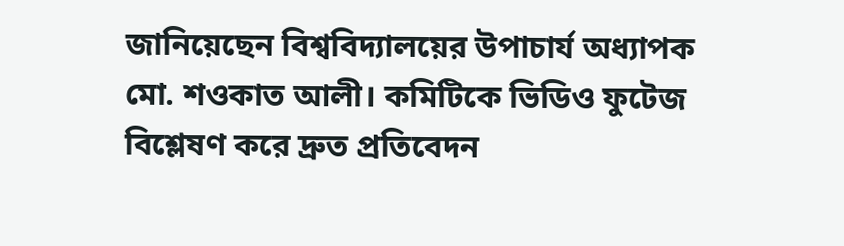জানিয়েছেন বিশ্ববিদ্যালয়ের উপাচার্য অধ্যাপক মো. শওকাত আলী। কমিটিকে ভিডিও ফুটেজ বিশ্লেষণ করে দ্রুত প্রতিবেদন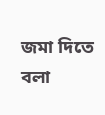জমা দিতে বলা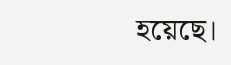হয়েছে।